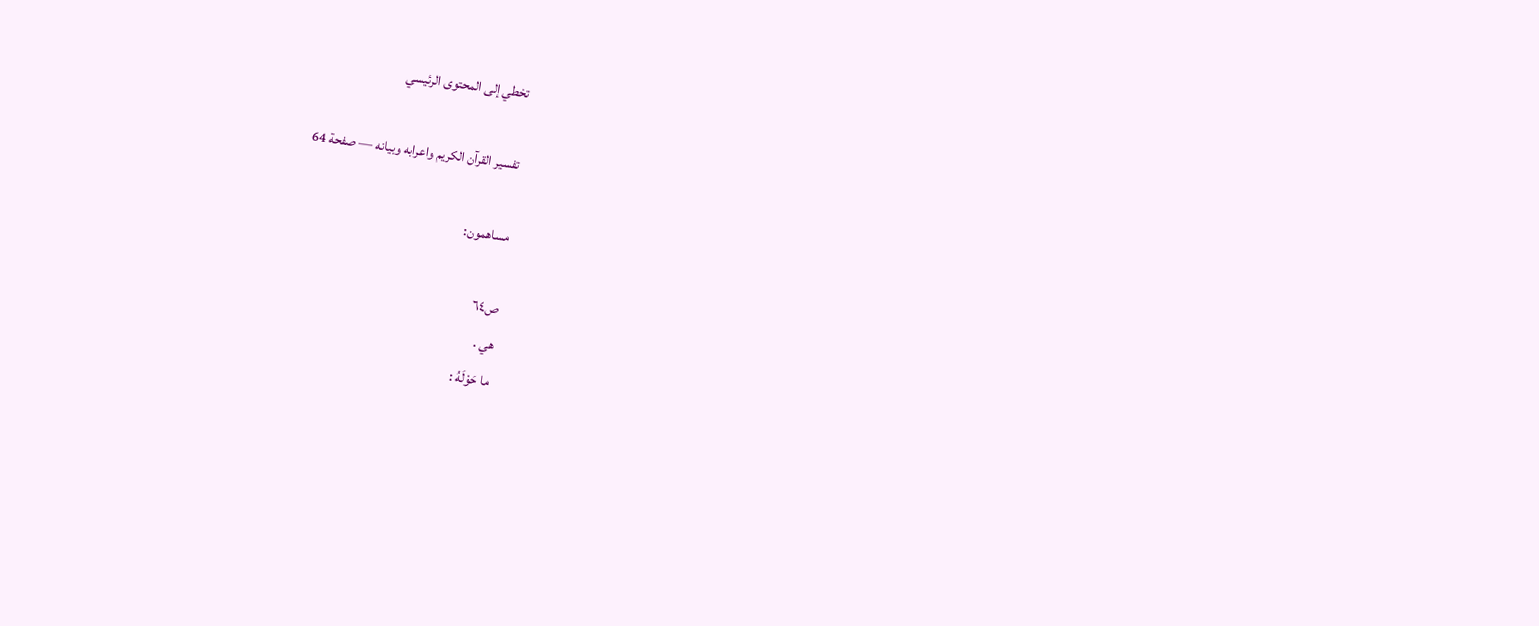تخطي إلى المحتوى الرئيسي

تفسير القرآن الكريم واعرابه وبيانه — صفحة 64

مساهمون:

ص٦٤
هي .
ما حَوْلَهُ :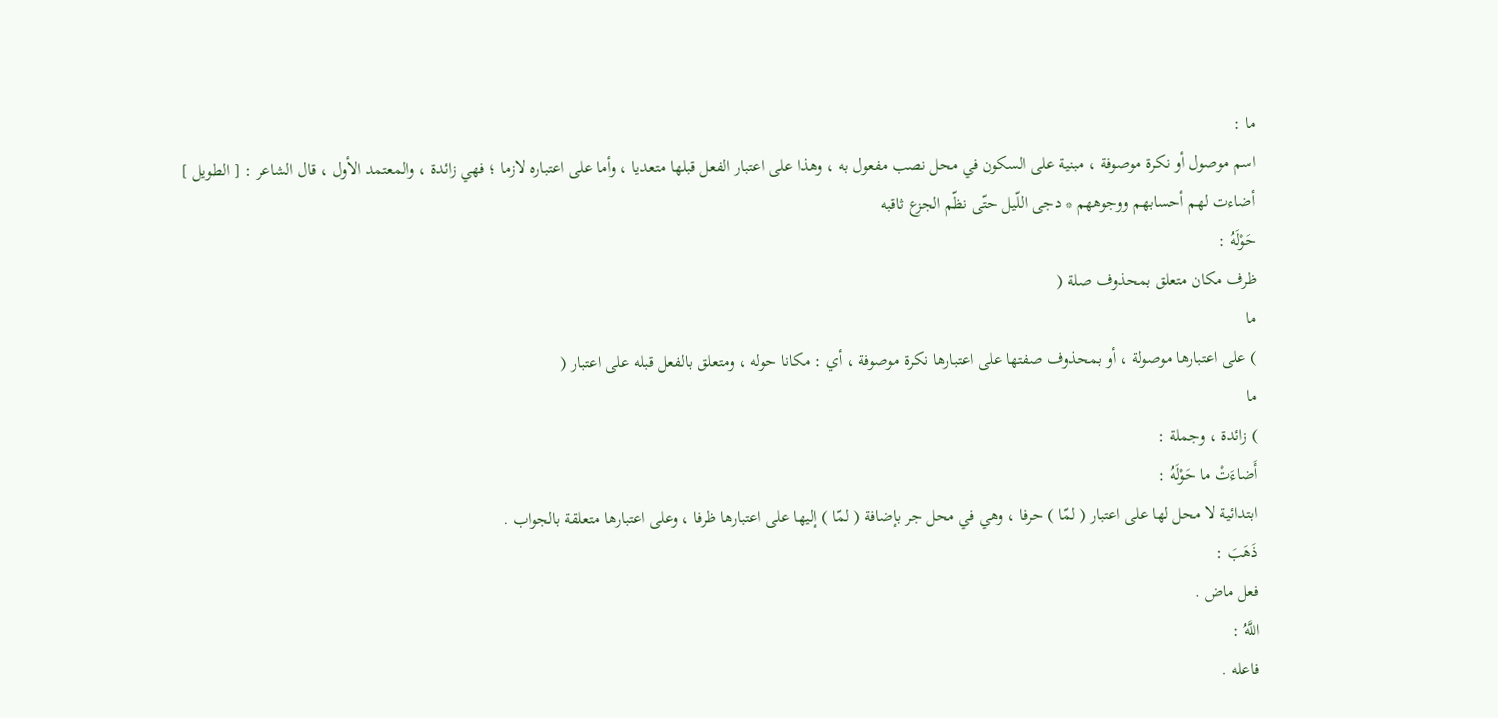ما :
اسم موصول أو نكرة موصوفة ، مبنية على السكون في محل نصب مفعول به ، وهذا على اعتبار الفعل قبلها متعديا ، وأما على اعتباره لازما ؛ فهي زائدة ، والمعتمد الأول ، قال الشاعر : [ الطويل ]
أضاءت لهم أحسابهم ووجوههم * دجى اللّيل حتّى نظّم الجزع ثاقبه
حَوْلَهُ :
ظرف مكان متعلق بمحذوف صلة (
ما
) على اعتبارها موصولة ، أو بمحذوف صفتها على اعتبارها نكرة موصوفة ، أي : مكانا حوله ، ومتعلق بالفعل قبله على اعتبار (
ما
) زائدة ، وجملة :
أَضاءَتْ ما حَوْلَهُ :
ابتدائية لا محل لها على اعتبار ( لمّا ) حرفا ، وهي في محل جر بإضافة ( لمّا ) إليها على اعتبارها ظرفا ، وعلى اعتبارها متعلقة بالجواب .
ذَهَبَ :
فعل ماض .
اللَّهُ :
فاعله .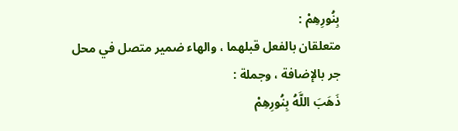بِنُورِهِمْ :
متعلقان بالفعل قبلهما ، والهاء ضمير متصل في محل جر بالإضافة ، وجملة :
ذَهَبَ اللَّهُ بِنُورِهِمْ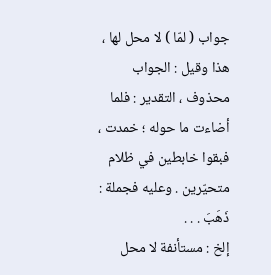جواب ( لمّا ) لا محل لها ، هذا وقيل : الجواب محذوف ، التقدير : فلما أضاءت ما حوله ؛ خمدت ، فبقوا خابطين في ظلام متحيّرين . وعليه فجملة :
ذَهَبَ . . .
إلخ : مستأنفة لا محل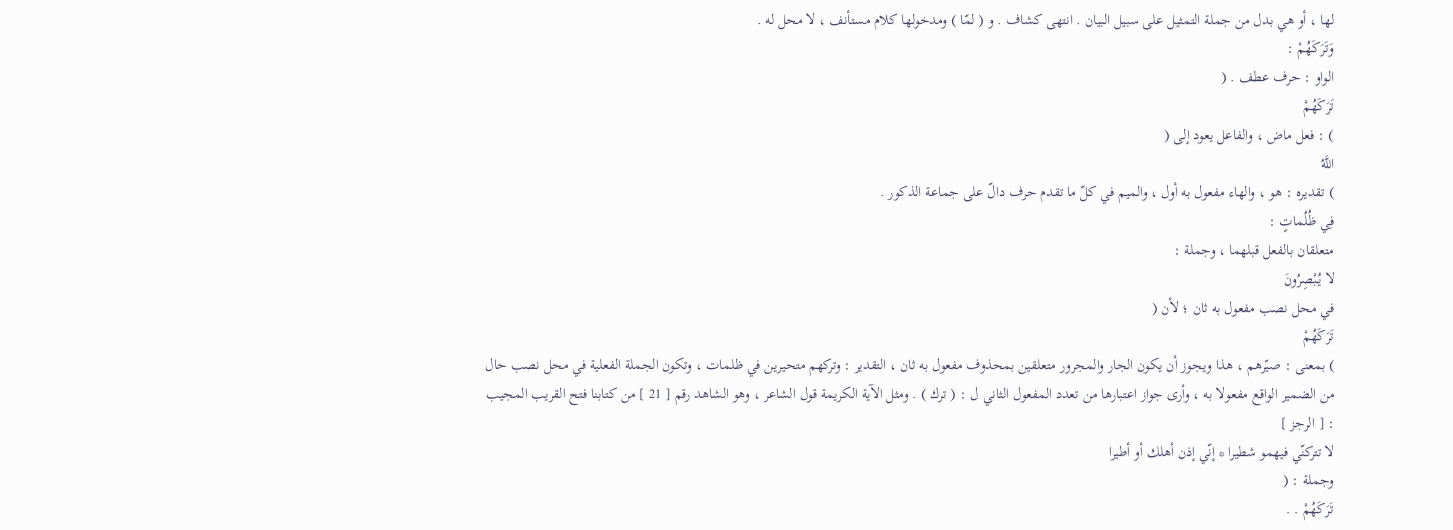لها ، أو هي بدل من جملة التمثيل على سبيل البيان . انتهى كشاف . و ( لمّا ) ومدخولها كلام مستأنف ، لا محل له .
وَتَرَكَهُمْ :
الواو : حرف عطف . (
تَرَكَهُمْ
) : فعل ماض ، والفاعل يعود إلى (
اللَّهُ
) تقديره : هو ، والهاء مفعول به أول ، والميم في كلّ ما تقدم حرف دالّ على جماعة الذكور .
فِي ظُلُماتٍ :
متعلقان بالفعل قبلهما ، وجملة :
لا يُبْصِرُونَ
في محل نصب مفعول به ثان ؛ لأن (
تَرَكَهُمْ
) بمعنى : صيّرهم ، هذا ويجوز أن يكون الجار والمجرور متعلقين بمحذوف مفعول به ثان ، التقدير : وتركهم متحيرين في ظلمات ، وتكون الجملة الفعلية في محل نصب حال من الضمير الواقع مفعولا به ، وأرى جواز اعتبارها من تعدد المفعول الثاني ل : ( ترك ) . ومثل الآية الكريمة قول الشاعر ، وهو الشاهد رقم [ 21 ] من كتابنا فتح القريب المجيب : [ الرجز ]
لا تتركنّي فيهمو شطيرا * إنّي إذن أهلك أو أطيرا
وجملة : (
تَرَكَهُمْ . .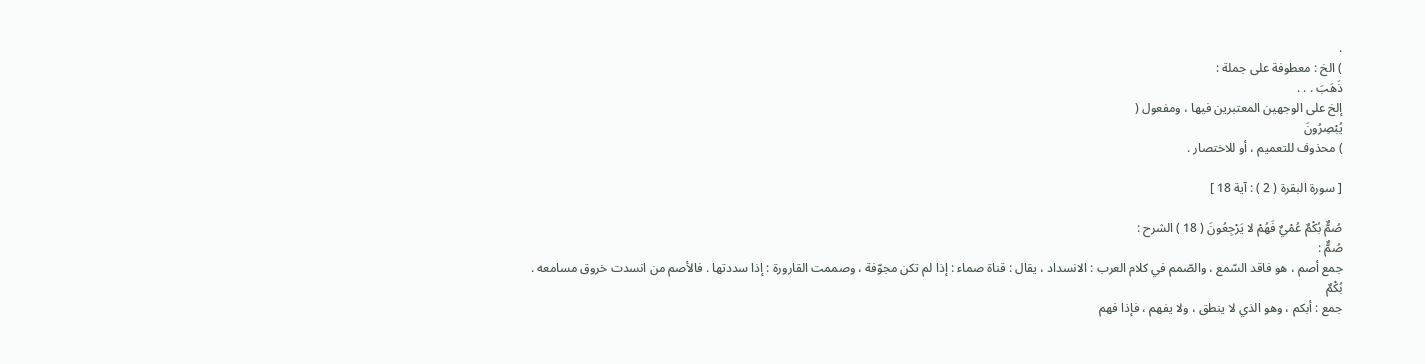.
) الخ : معطوفة على جملة :
ذَهَبَ . . .
إلخ على الوجهين المعتبرين فيها ، ومفعول (
يُبْصِرُونَ
) محذوف للتعميم ، أو للاختصار .

[ سورة البقرة ( 2 ) : آية 18 ]

صُمٌّ بُكْمٌ عُمْيٌ فَهُمْ لا يَرْجِعُونَ ( 18 ) الشرح :
صُمٌّ :
جمع أصم ، هو فاقد السّمع ، والصّمم في كلام العرب : الانسداد ، يقال : قناة صماء : إذا لم تكن مجوّفة ، وصممت القارورة : إذا سددتها . فالأصم من انسدت خروق مسامعه .
بُكْمٌ
جمع : أبكم ، وهو الذي لا ينطق ، ولا يفهم ، فإذا فهم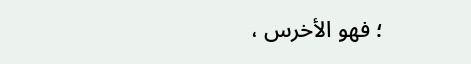؛ فهو الأخرس ،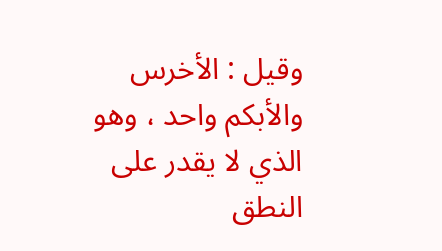وقيل : الأخرس والأبكم واحد ، وهو الذي لا يقدر على النطق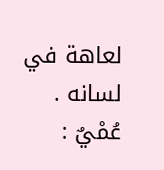لعاهة في لسانه .
عُمْيٌ :